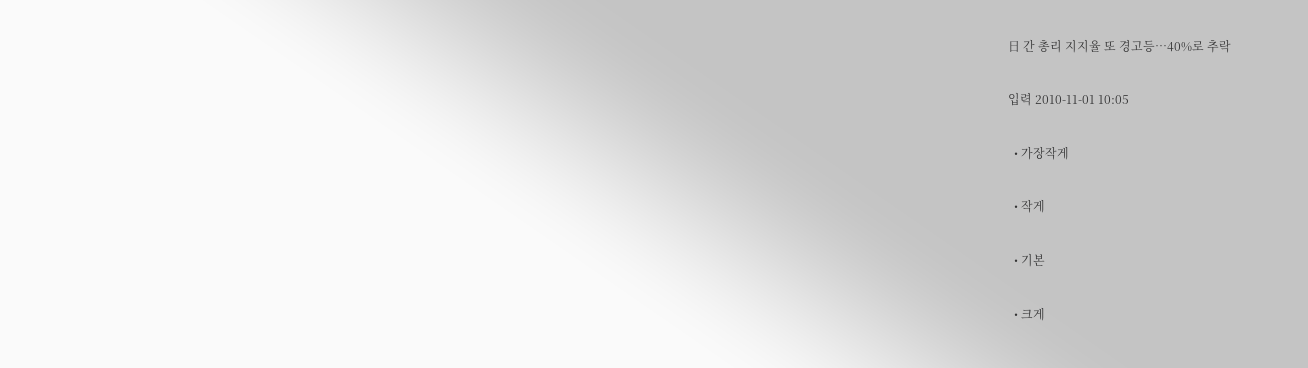日 간 총리 지지율 또 경고등…40%로 추락

입력 2010-11-01 10:05

  • 가장작게

  • 작게

  • 기본

  • 크게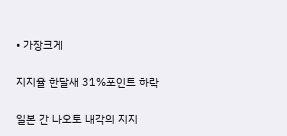• 가장크게

지지율 한달새 31%포인트 하락

일본 간 나오토 내각의 지지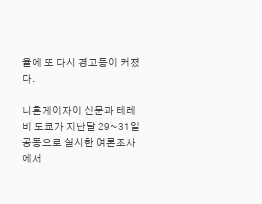율에 또 다시 경고등이 커졌다.

니혼게이자이 신문과 테레비 도쿄가 지난달 29~31일 공동으로 실시한 여론조사에서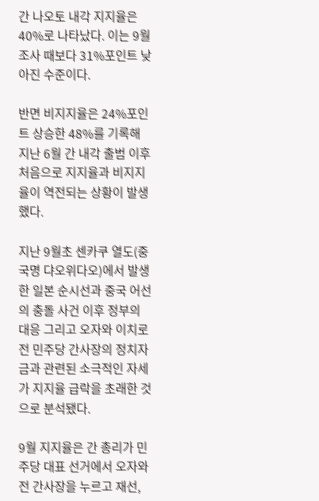간 나오토 내각 지지율은 40%로 나타났다. 이는 9월 조사 때보다 31%포인트 낮아진 수준이다.

반면 비지지율은 24%포인트 상승한 48%를 기록해 지난 6월 간 내각 출범 이후 처음으로 지지율과 비지지율이 역전되는 상황이 발생했다.

지난 9월초 센카쿠 열도(중국명 댜오위다오)에서 발생한 일본 순시선과 중국 어선의 충돌 사건 이후 정부의 대응 그리고 오자와 이치로 전 민주당 간사장의 정치자금과 관련된 소극적인 자세가 지지율 급락을 초래한 것으로 분석됐다.

9월 지지율은 간 총리가 민주당 대표 선거에서 오자와 전 간사장을 누르고 재선,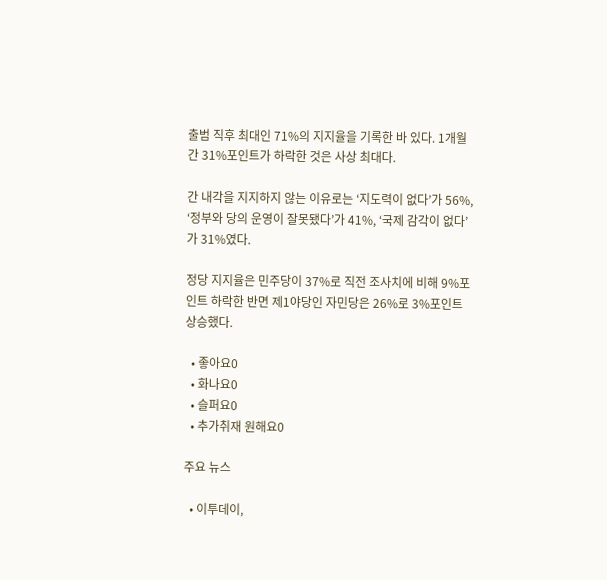출범 직후 최대인 71%의 지지율을 기록한 바 있다. 1개월간 31%포인트가 하락한 것은 사상 최대다.

간 내각을 지지하지 않는 이유로는 ‘지도력이 없다’가 56%, ‘정부와 당의 운영이 잘못됐다’가 41%, ‘국제 감각이 없다’가 31%였다.

정당 지지율은 민주당이 37%로 직전 조사치에 비해 9%포인트 하락한 반면 제1야당인 자민당은 26%로 3%포인트 상승했다.

  • 좋아요0
  • 화나요0
  • 슬퍼요0
  • 추가취재 원해요0

주요 뉴스

  • 이투데이,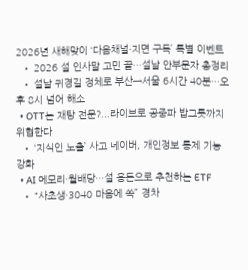2026년 새해맞이 ‘다음채널·지면 구독’ 특별 이벤트
  • 2026 설 인사말 고민 끝…설날 안부문자 총정리
  • 설날 귀경길 정체로 부산→서울 6시간 40분…오후 8시 넘어 해소
  • OTT는 재탕 전문?...라이브로 공중파 밥그릇까지 위협한다
  • ‘지식인 노출’ 사고 네이버, 개인정보 통제 기능 강화
  • AI 메모리·월배당…설 용돈으로 추천하는 ETF
  • “사초생·3040 마음에 쏙” 경차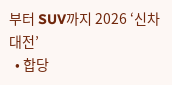부터 SUV까지 2026 ‘신차 대전’
  • 합당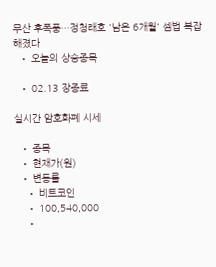무산 후폭풍…정청래호 '남은 6개월' 셈법 복잡해졌다
  • 오늘의 상승종목

  • 02.13 장종료

실시간 암호화폐 시세

  • 종목
  • 현재가(원)
  • 변동률
    • 비트코인
    • 100,540,000
    •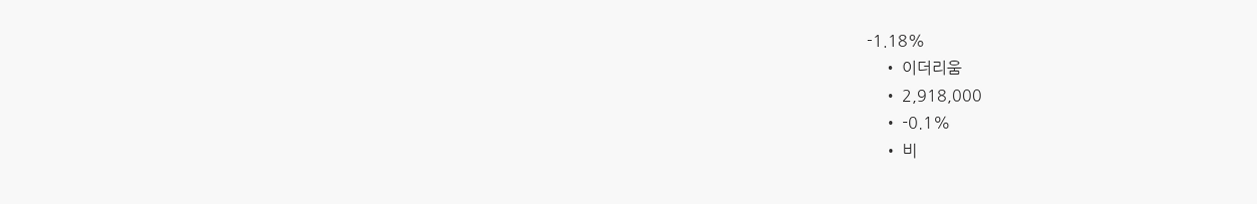-1.18%
    • 이더리움
    • 2,918,000
    • -0.1%
    • 비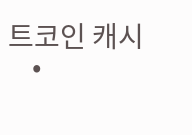트코인 캐시
    •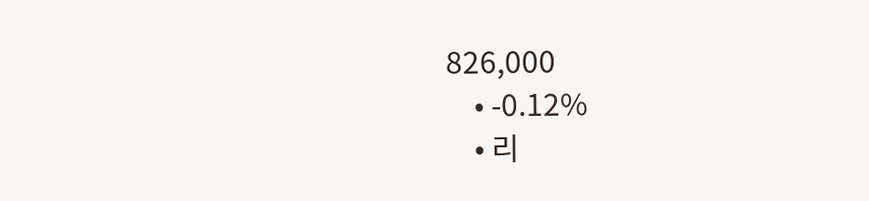826,000
    • -0.12%
    • 리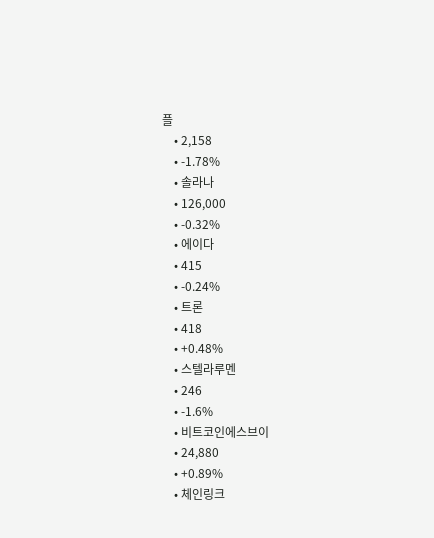플
    • 2,158
    • -1.78%
    • 솔라나
    • 126,000
    • -0.32%
    • 에이다
    • 415
    • -0.24%
    • 트론
    • 418
    • +0.48%
    • 스텔라루멘
    • 246
    • -1.6%
    • 비트코인에스브이
    • 24,880
    • +0.89%
    • 체인링크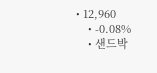• 12,960
    • -0.08%
    • 샌드박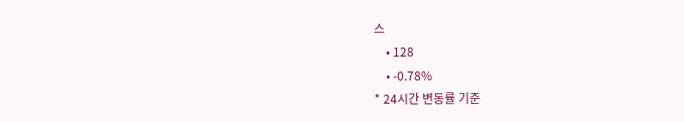스
    • 128
    • -0.78%
* 24시간 변동률 기준